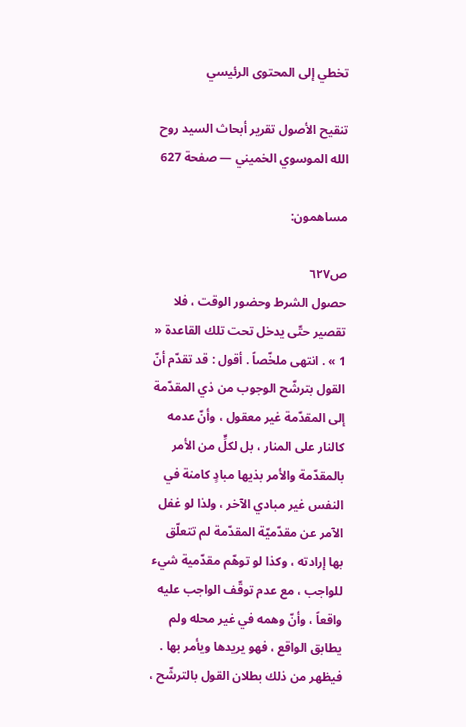تخطي إلى المحتوى الرئيسي

تنقيح الأصول تقرير أبحاث السيد روح الله الموسوي الخميني — صفحة 627

مساهمون:

ص٦٢٧
حصول الشرط وحضور الوقت ، فلا تقصير حتّى يدخل تحت تلك القاعدة « 1 » . انتهى ملخّصاً . أقول : قد تقدّم أنّ القول بترشّح الوجوب من ذي المقدّمة إلى المقدّمة غير معقول ، وأنّ عدمه كالنار على المنار ، بل لكلٍّ من الأمر بالمقدّمة والأمر بذيها مبادٍ كامنة في النفس غير مبادي الآخر ، ولذا لو غفل الآمر عن مقدّميّة المقدّمة لم تتعلّق بها إرادته ، وكذا لو توهّم مقدّمية شيء للواجب ، مع عدم توقّف الواجب عليه واقعاً ، وأنّ وهمه في غير محله ولم يطابق الواقع ، فهو يريدها ويأمر بها . فيظهر من ذلك بطلان القول بالترشّح ،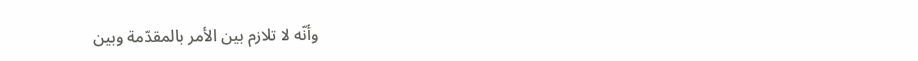وأنّه لا تلازم بين الأمر بالمقدّمة وبين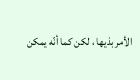الأمر بذيها ، لكن كما أنّه يمكن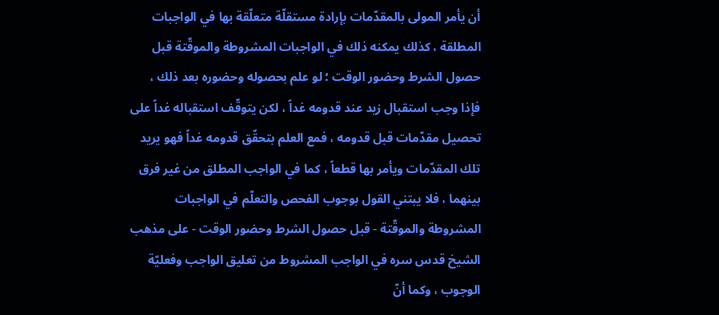أن يأمر المولى بالمقدّمات بإرادة مستقلّة متعلّقة بها في الواجبات المطلقة ، كذلك يمكنه ذلك في الواجبات المشروطة والموقّتة قبل حصول الشرط وحضور الوقت ؛ لو علم بحصوله وحضوره بعد ذلك ، فإذا وجب استقبال زيد عند قدومه غداً ، لكن يتوقّف استقباله غداً على تحصيل مقدّمات قبل قدومه ، فمع العلم بتحقّق قدومه غداً فهو يريد تلك المقدّمات ويأمر بها قطعاً ، كما في الواجب المطلق من غير فرق بينهما ، فلا يبتني القول بوجوب الفحص والتعلّم في الواجبات المشروطة والموقّتة - قبل حصول الشرط وحضور الوقت - على مذهب الشيخ قدس سره في الواجب المشروط من تعليق الواجب وفعليّة الوجوب ، وكما أنّ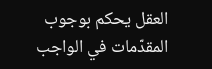العقل يحكم بوجوب المقدّمات في الواجب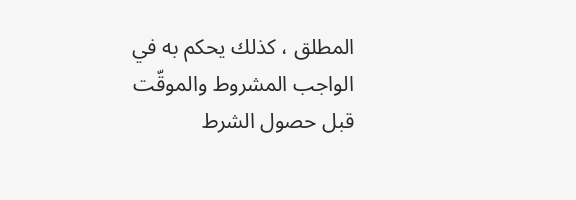المطلق ، كذلك يحكم به في الواجب المشروط والموقّت قبل حصول الشرط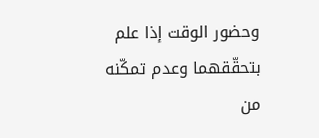وحضور الوقت إذا علم بتحقّقهما وعدم تمكّنه من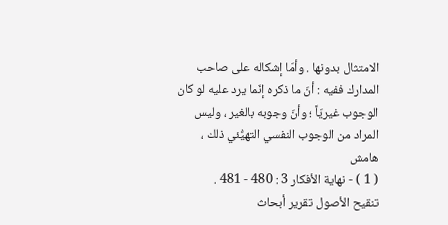الامتثال بدونها . وأمّا إشكاله على صاحب المدارك ففيه : أنّ ما ذكره إنّما يرد عليه لو كان الوجوب غيريّاً ؛ وأنّ وجوبه بالغير ، وليس المراد من الوجوب النفسي التهيُّئي ذلك ،
هامش
( 1 ) - نهاية الأفكار 3 : 480 - 481 .
تنقيح الأصول تقرير أبحاث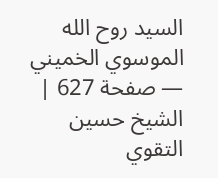السيد روح الله الموسوي الخميني — صفحة 627 | الشيخ حسين التقوي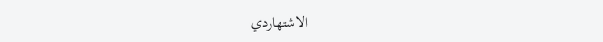الاشتهاردي